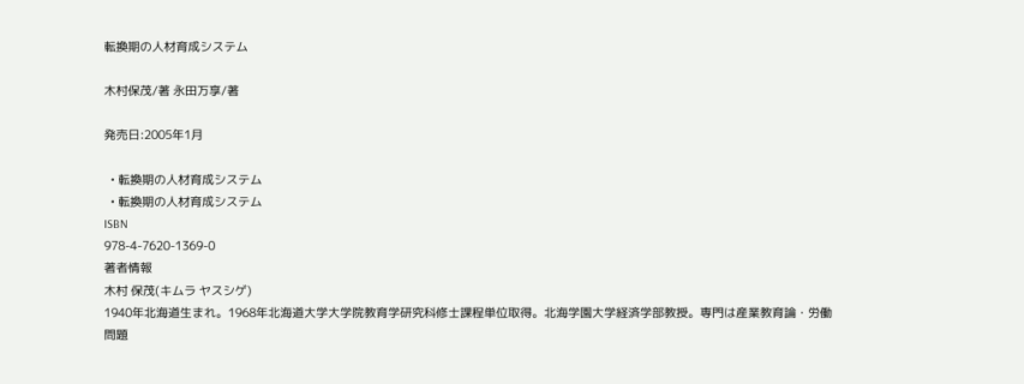転換期の人材育成システム

木村保茂/著 永田万享/著

発売日:2005年1月

  • 転換期の人材育成システム
  • 転換期の人材育成システム
ISBN
978-4-7620-1369-0
著者情報
木村 保茂(キムラ ヤスシゲ)
1940年北海道生まれ。1968年北海道大学大学院教育学研究科修士課程単位取得。北海学園大学経済学部教授。専門は産業教育論・労働問題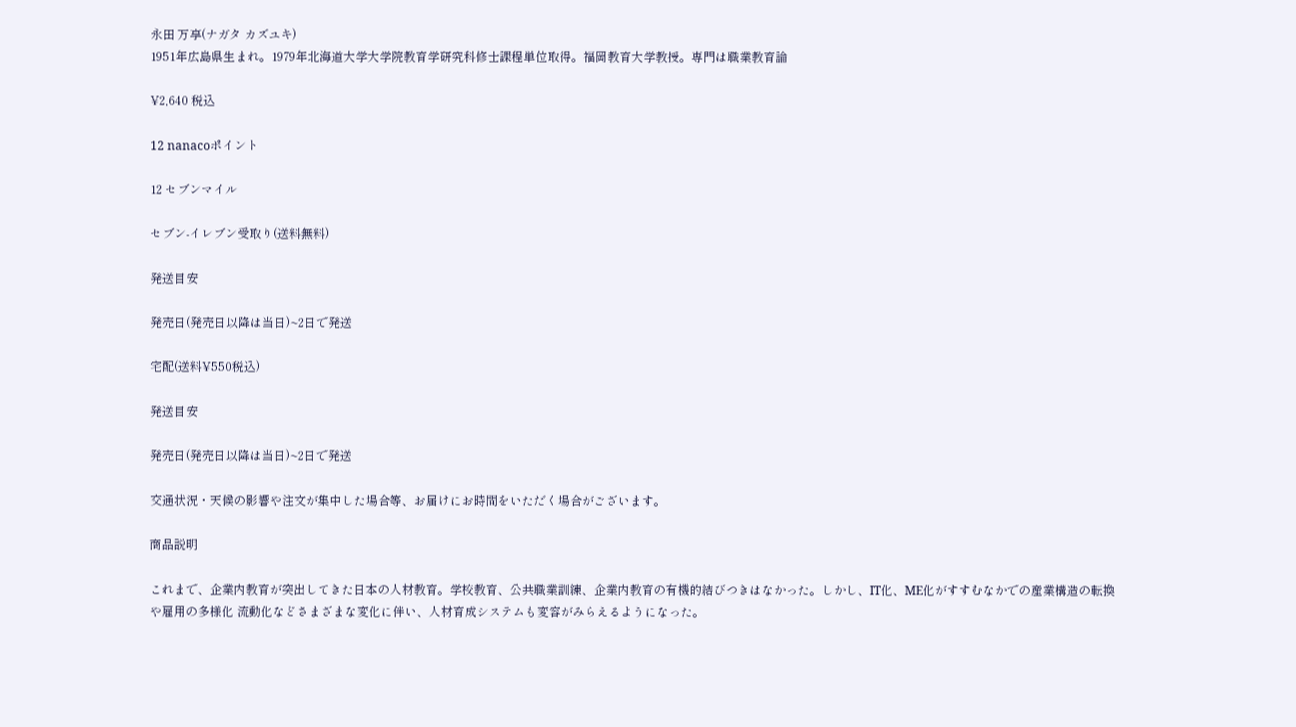永田 万享(ナガタ カズユキ)
1951年広島県生まれ。1979年北海道大学大学院教育学研究科修士課程単位取得。福岡教育大学教授。専門は職業教育論

¥2,640 税込

12 nanacoポイント

12 セブンマイル

セブン-イレブン受取り(送料無料)

発送目安

発売日(発売日以降は当日)~2日で発送

宅配(送料¥550税込)

発送目安

発売日(発売日以降は当日)~2日で発送

交通状況・天候の影響や注文が集中した場合等、お届けにお時間をいただく場合がございます。

商品説明

これまで、企業内教育が突出してきた日本の人材教育。学校教育、公共職業訓練、企業内教育の有機的結びつきはなかった。しかし、IT化、ME化がすすむなかでの産業構造の転換や雇用の多様化 流動化などさまざまな変化に伴い、人材育成システムも変容がみらえるようになった。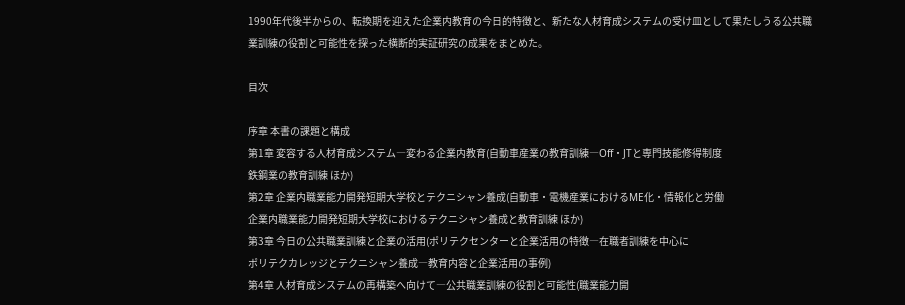1990年代後半からの、転換期を迎えた企業内教育の今日的特徴と、新たな人材育成システムの受け皿として果たしうる公共職業訓練の役割と可能性を探った横断的実証研究の成果をまとめた。

目次

序章 本書の課題と構成
第1章 変容する人材育成システム―変わる企業内教育(自動車産業の教育訓練―Off・JTと専門技能修得制度
鉄鋼業の教育訓練 ほか)
第2章 企業内職業能力開発短期大学校とテクニシャン養成(自動車・電機産業におけるME化・情報化と労働
企業内職業能力開発短期大学校におけるテクニシャン養成と教育訓練 ほか)
第3章 今日の公共職業訓練と企業の活用(ポリテクセンターと企業活用の特徴―在職者訓練を中心に
ポリテクカレッジとテクニシャン養成―教育内容と企業活用の事例)
第4章 人材育成システムの再構築へ向けて―公共職業訓練の役割と可能性(職業能力開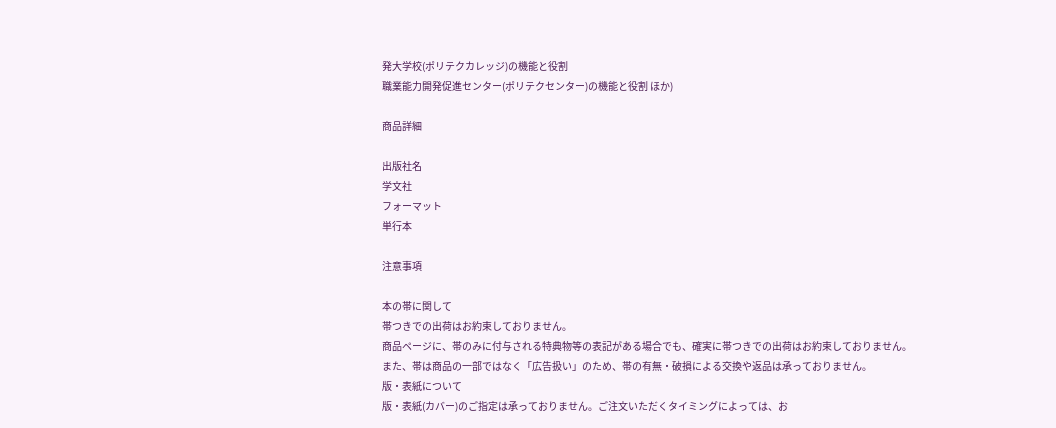発大学校(ポリテクカレッジ)の機能と役割
職業能力開発促進センター(ポリテクセンター)の機能と役割 ほか)

商品詳細

出版社名
学文社
フォーマット
単行本

注意事項

本の帯に関して
帯つきでの出荷はお約束しておりません。
商品ページに、帯のみに付与される特典物等の表記がある場合でも、確実に帯つきでの出荷はお約束しておりません。
また、帯は商品の一部ではなく「広告扱い」のため、帯の有無・破損による交換や返品は承っておりません。
版・表紙について
版・表紙(カバー)のご指定は承っておりません。ご注文いただくタイミングによっては、お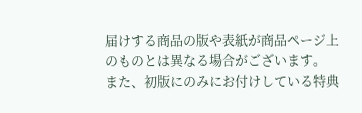届けする商品の版や表紙が商品ページ上のものとは異なる場合がございます。
また、初版にのみにお付けしている特典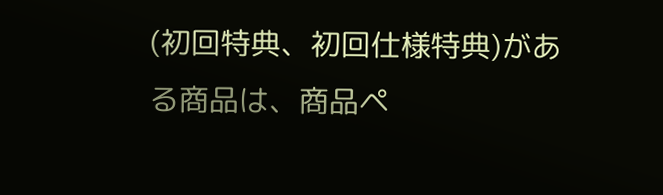(初回特典、初回仕様特典)がある商品は、商品ペ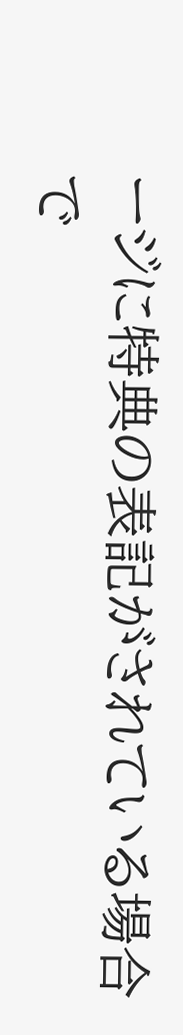ージに特典の表記がされている場合で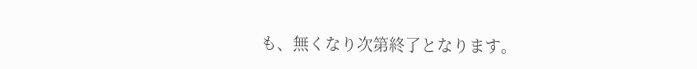も、無くなり次第終了となります。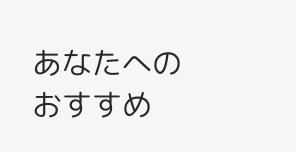あなたへのおすすめ